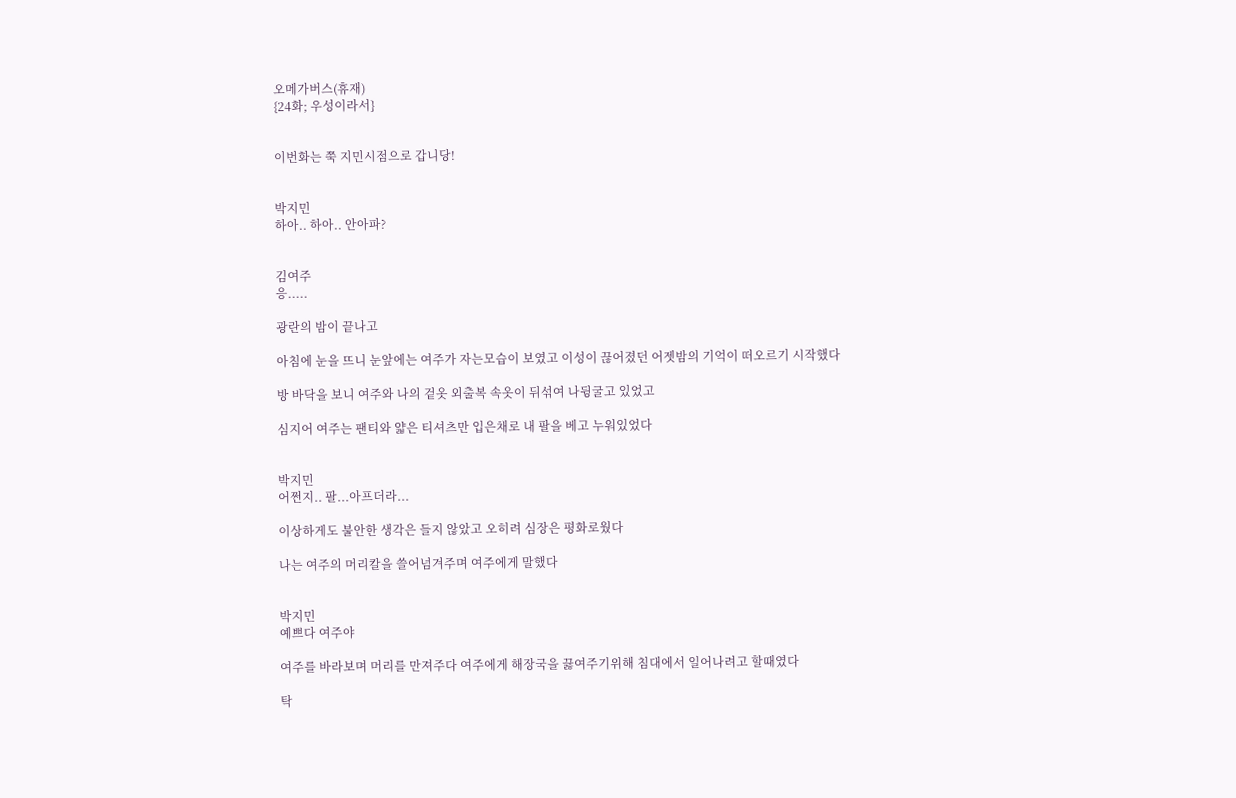오메가버스(휴재)
{24화; 우성이라서}


이번화는 쭉 지민시점으로 갑니당!


박지민
하아.. 하아.. 안아파?


김여주
응.....

광란의 밤이 끝나고

아침에 눈을 뜨니 눈앞에는 여주가 자는모습이 보였고 이성이 끊어졌던 어젯밤의 기억이 떠오르기 시작했다

방 바닥을 보니 여주와 나의 겉옷 외출복 속옷이 뒤섞여 나뒹굴고 있었고

심지어 여주는 팬티와 얇은 티셔츠만 입은채로 내 팔을 베고 누워있었다


박지민
어쩐지.. 팔...아프더라...

이상하게도 불안한 생각은 들지 않았고 오히려 심장은 평화로웠다

나는 여주의 머리칼을 쓸어넘겨주며 여주에게 말했다


박지민
예쁘다 여주야

여주를 바라보며 머리를 만져주다 여주에게 해장국을 끓여주기위해 침대에서 일어나려고 할때였다

탁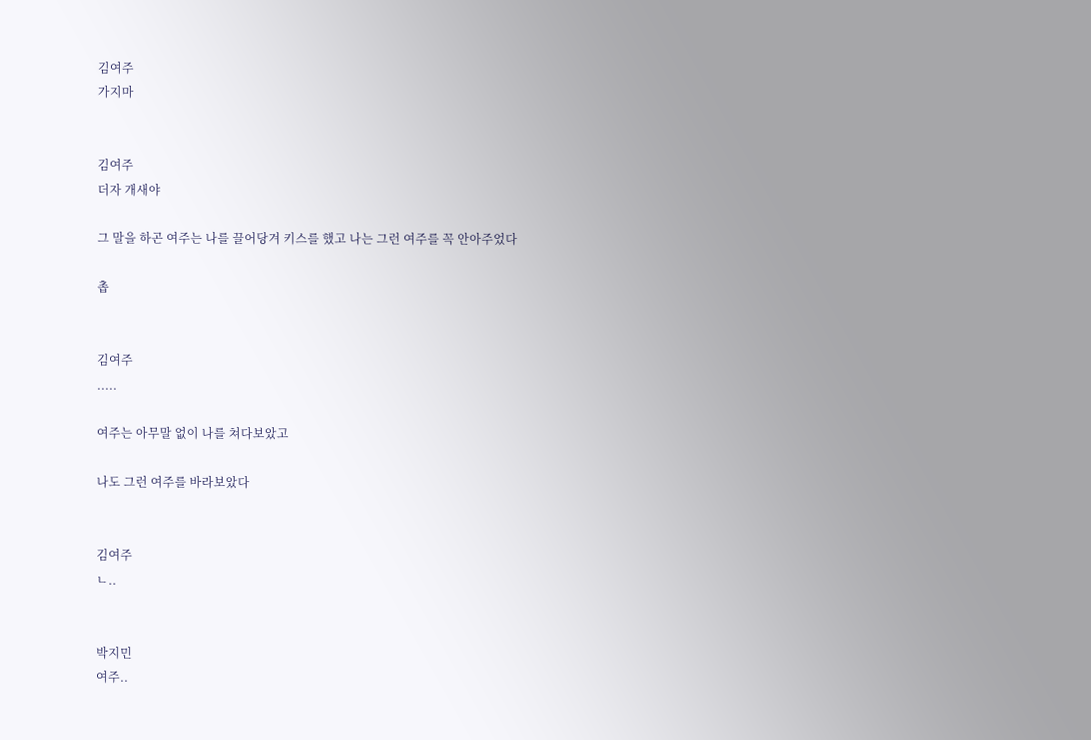김여주
가지마


김여주
더자 개새야

그 말을 하곤 여주는 나를 끌어당겨 키스를 했고 나는 그런 여주를 꼭 안아주었다

촙


김여주
.....

여주는 아무말 없이 나를 쳐다보았고

나도 그런 여주를 바라보았다


김여주
ㄴ..


박지민
여주..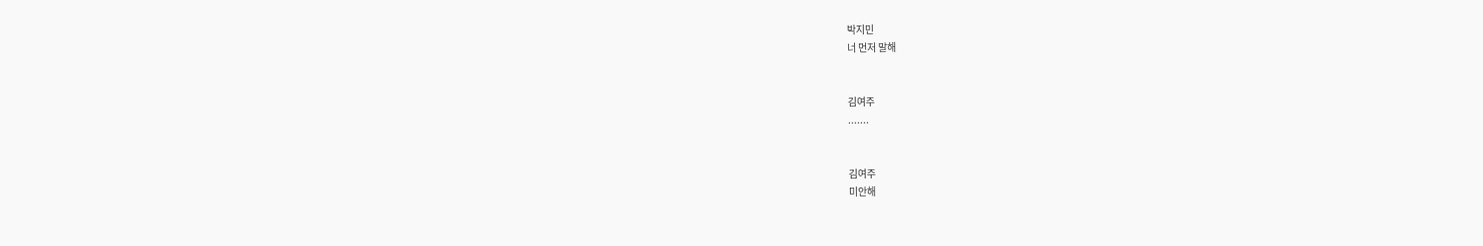박지민
너 먼저 말해


김여주
.......


김여주
미안해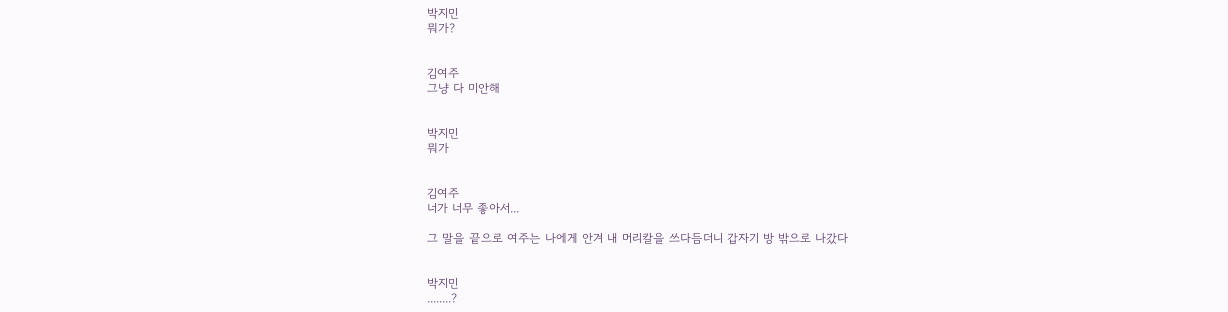박지민
뭐가?


김여주
그냥 다 미안해


박지민
뭐가


김여주
너가 너무 좋아서...

그 말을 끝으로 여주는 나에게 안겨 내 머리칼을 쓰다듬더니 갑자기 방 밖으로 나갔다


박지민
........?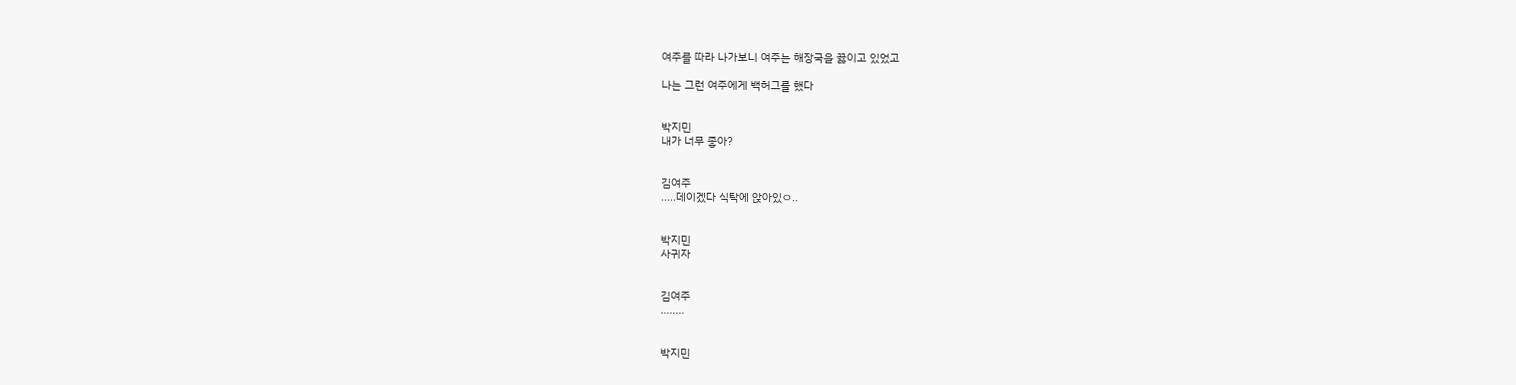여주를 따라 나가보니 여주는 해장국을 끓이고 있었고

나는 그런 여주에게 백허그를 했다


박지민
내가 너무 좋아?


김여주
.....데이겠다 식탁에 앉아있ㅇ..


박지민
사귀자


김여주
........


박지민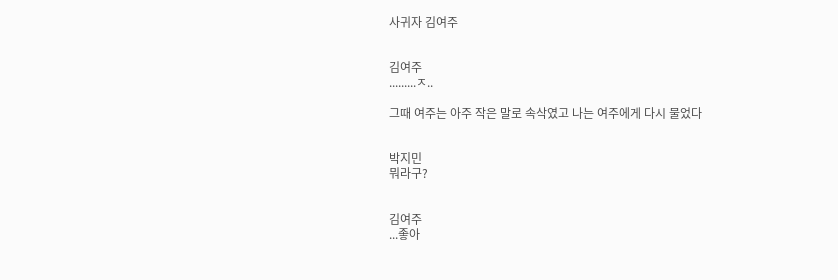사귀자 김여주


김여주
.........ㅈ..

그때 여주는 아주 작은 말로 속삭였고 나는 여주에게 다시 물었다


박지민
뭐라구?


김여주
...좋아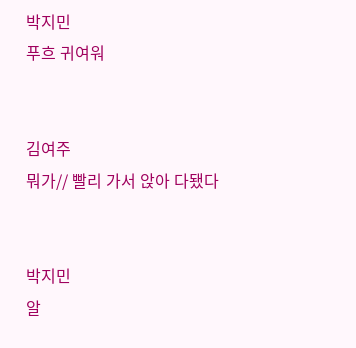박지민
푸흐 귀여워


김여주
뭐가// 빨리 가서 앉아 다됐다


박지민
알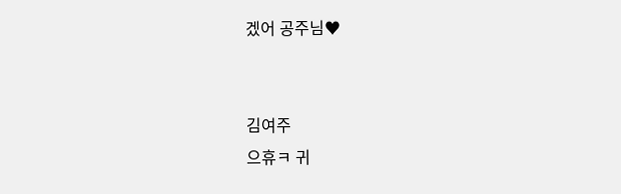겠어 공주님♥


김여주
으휴ㅋ 귀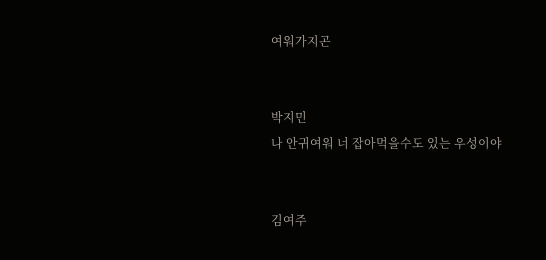여워가지곤


박지민
나 안귀여워 너 잡아먹을수도 있는 우성이야


김여주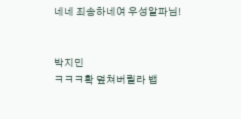네네 죄송하네여 우성알파님!


박지민
ㅋㅋㅋ확 덮쳐버릴라 뱁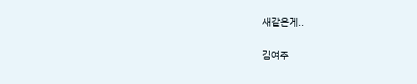새같은게..


김여주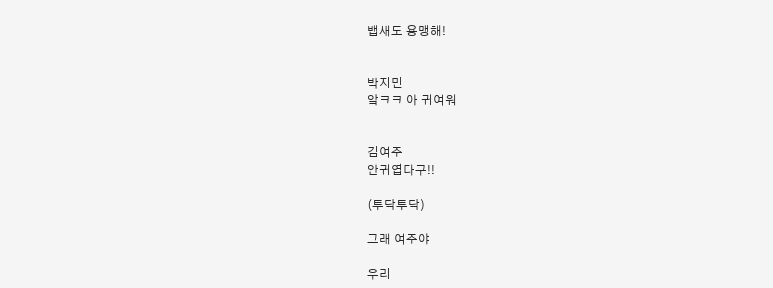뱁새도 용맹해!


박지민
앜ㅋㅋ 아 귀여워


김여주
안귀엽다구!!

(투닥투닥)

그래 여주야

우리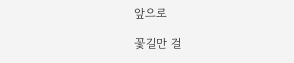앞으로

꽃길만 걸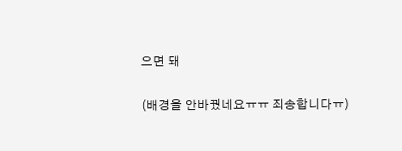으면 돼

(배경을 안바꿨네요ㅠㅠ 죄송합니다ㅠ)